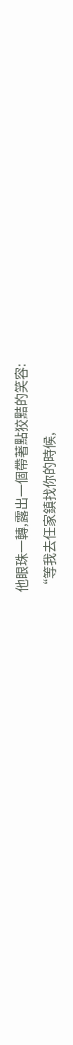他眼珠一轉,露出一個帶著點狡黠的笑容:
“等我去任家鎮找你的時候,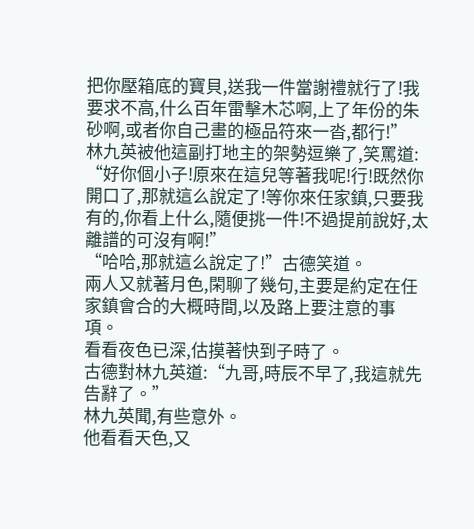把你壓箱底的寶貝,送我一件當謝禮就行了!我要求不高,什么百年雷擊木芯啊,上了年份的朱砂啊,或者你自己畫的極品符來一沓,都行!”
林九英被他這副打地主的架勢逗樂了,笑罵道:
“好你個小子!原來在這兒等著我呢!行!既然你開口了,那就這么說定了!等你來任家鎮,只要我有的,你看上什么,隨便挑一件!不過提前說好,太離譜的可沒有啊!”
“哈哈,那就這么說定了!”古德笑道。
兩人又就著月色,閑聊了幾句,主要是約定在任家鎮會合的大概時間,以及路上要注意的事項。
看看夜色已深,估摸著快到子時了。
古德對林九英道:“九哥,時辰不早了,我這就先告辭了。”
林九英聞,有些意外。
他看看天色,又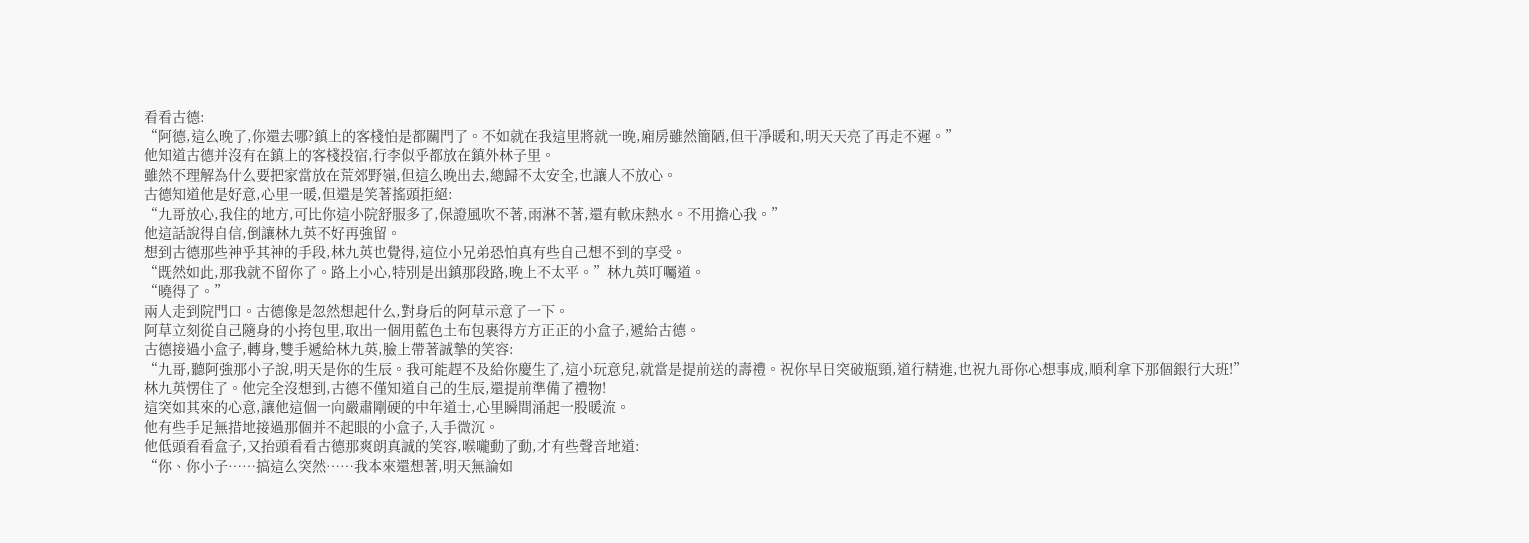看看古德:
“阿德,這么晚了,你還去哪?鎮上的客棧怕是都關門了。不如就在我這里將就一晚,廂房雖然簡陋,但干凈暖和,明天天亮了再走不遲。”
他知道古德并沒有在鎮上的客棧投宿,行李似乎都放在鎮外林子里。
雖然不理解為什么要把家當放在荒郊野嶺,但這么晚出去,總歸不太安全,也讓人不放心。
古德知道他是好意,心里一暖,但還是笑著搖頭拒絕:
“九哥放心,我住的地方,可比你這小院舒服多了,保證風吹不著,雨淋不著,還有軟床熱水。不用擔心我。”
他這話說得自信,倒讓林九英不好再強留。
想到古德那些神乎其神的手段,林九英也覺得,這位小兄弟恐怕真有些自己想不到的享受。
“既然如此,那我就不留你了。路上小心,特別是出鎮那段路,晚上不太平。”林九英叮囑道。
“曉得了。”
兩人走到院門口。古德像是忽然想起什么,對身后的阿草示意了一下。
阿草立刻從自己隨身的小挎包里,取出一個用藍色土布包裹得方方正正的小盒子,遞給古德。
古德接過小盒子,轉身,雙手遞給林九英,臉上帶著誠摯的笑容:
“九哥,聽阿強那小子說,明天是你的生辰。我可能趕不及給你慶生了,這小玩意兒,就當是提前送的壽禮。祝你早日突破瓶頸,道行精進,也祝九哥你心想事成,順利拿下那個銀行大班!”
林九英愣住了。他完全沒想到,古德不僅知道自己的生辰,還提前準備了禮物!
這突如其來的心意,讓他這個一向嚴肅剛硬的中年道士,心里瞬間涌起一股暖流。
他有些手足無措地接過那個并不起眼的小盒子,入手微沉。
他低頭看看盒子,又抬頭看看古德那爽朗真誠的笑容,喉嚨動了動,才有些聲音地道:
“你、你小子……搞這么突然……我本來還想著,明天無論如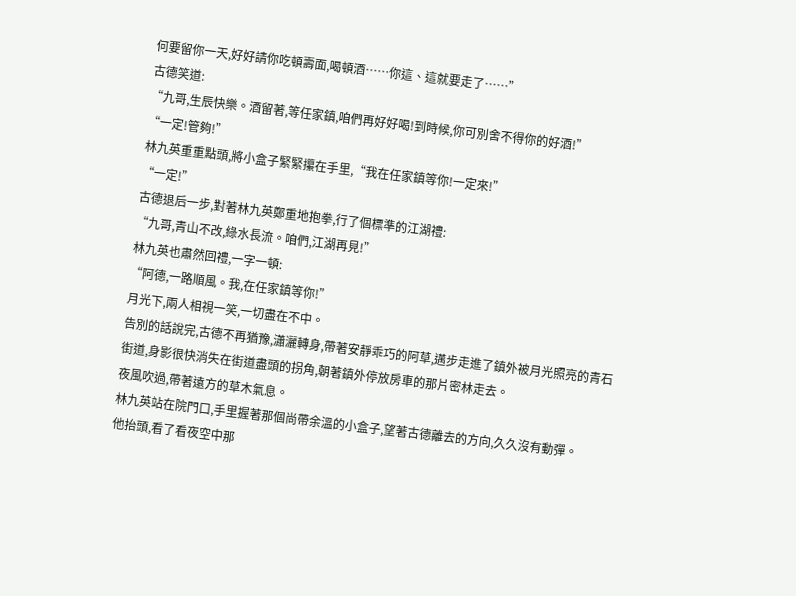何要留你一天,好好請你吃頓壽面,喝頓酒……你這、這就要走了……”
古德笑道:
“九哥,生辰快樂。酒留著,等任家鎮,咱們再好好喝!到時候,你可別舍不得你的好酒!”
“一定!管夠!”
林九英重重點頭,將小盒子緊緊攥在手里,“我在任家鎮等你!一定來!”
“一定!”
古德退后一步,對著林九英鄭重地抱拳,行了個標準的江湖禮:
“九哥,青山不改,綠水長流。咱們,江湖再見!”
林九英也肅然回禮,一字一頓:
“阿德,一路順風。我,在任家鎮等你!”
月光下,兩人相視一笑,一切盡在不中。
告別的話說完,古德不再猶豫,瀟灑轉身,帶著安靜乖巧的阿草,邁步走進了鎮外被月光照亮的青石街道,身影很快消失在街道盡頭的拐角,朝著鎮外停放房車的那片密林走去。
夜風吹過,帶著遠方的草木氣息。
林九英站在院門口,手里握著那個尚帶余溫的小盒子,望著古德離去的方向,久久沒有動彈。
他抬頭,看了看夜空中那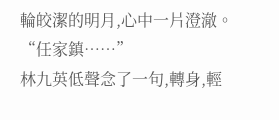輪皎潔的明月,心中一片澄澈。
“任家鎮……”
林九英低聲念了一句,轉身,輕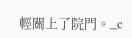輕關上了院門。_c